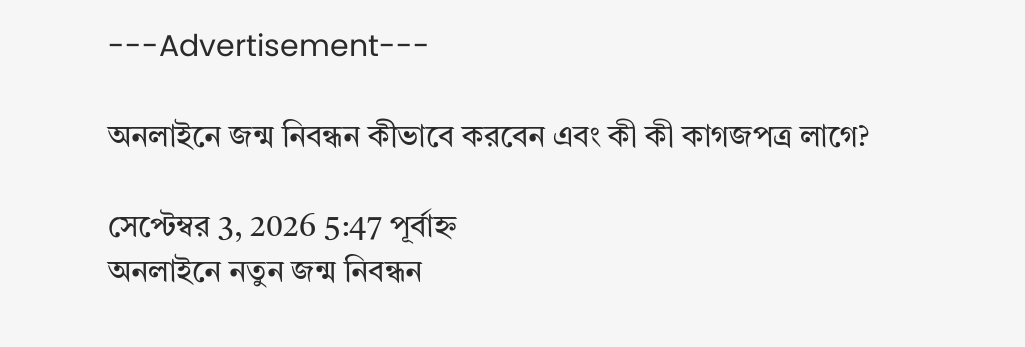---Advertisement---

অনলাইনে জন্ম নিবন্ধন কীভাবে করবেন এবং কী কী কাগজপত্র লাগে?

সেপ্টেম্বর 3, 2026 5:47 পূর্বাহ্ন
অনলাইনে নতুন জন্ম নিবন্ধন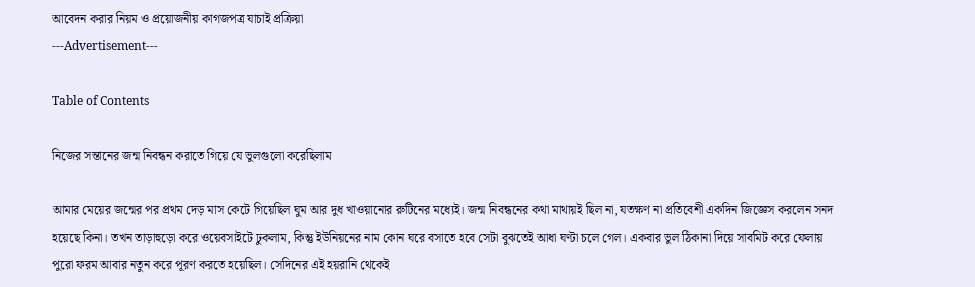আবেদন করার নিয়ম ও প্রয়োজনীয় কাগজপত্র যাচাই প্রক্রিয়া
---Advertisement---

Table of Contents

নিজের সন্তানের জন্ম নিবন্ধন করাতে গিয়ে যে ভুলগুলো করেছিলাম

আমার মেয়ের জন্মের পর প্রথম দেড় মাস কেটে গিয়েছিল ঘুম আর দুধ খাওয়ানোর রুটিনের মধ্যেই। জন্ম নিবন্ধনের কথা মাথায়ই ছিল না, যতক্ষণ না প্রতিবেশী একদিন জিজ্ঞেস করলেন সনদ হয়েছে কিনা। তখন তাড়াহুড়ো করে ওয়েবসাইটে ঢুকলাম, কিন্তু ইউনিয়নের নাম কোন ঘরে বসাতে হবে সেটা বুঝতেই আধা ঘণ্টা চলে গেল। একবার ভুল ঠিকানা দিয়ে সাবমিট করে ফেলায় পুরো ফরম আবার নতুন করে পূরণ করতে হয়েছিল। সেদিনের এই হয়রানি থেকেই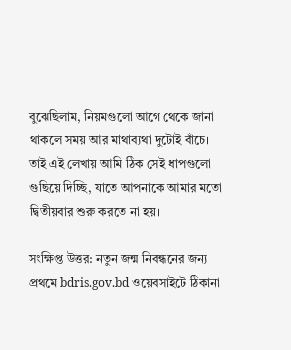বুঝেছিলাম, নিয়মগুলো আগে থেকে জানা থাকলে সময় আর মাথাব্যথা দুটোই বাঁচে। তাই এই লেখায় আমি ঠিক সেই ধাপগুলো গুছিয়ে দিচ্ছি, যাতে আপনাকে আমার মতো দ্বিতীয়বার শুরু করতে না হয়।

সংক্ষিপ্ত উত্তর: নতুন জন্ম নিবন্ধনের জন্য প্রথমে bdris.gov.bd ওয়েবসাইটে ঠিকানা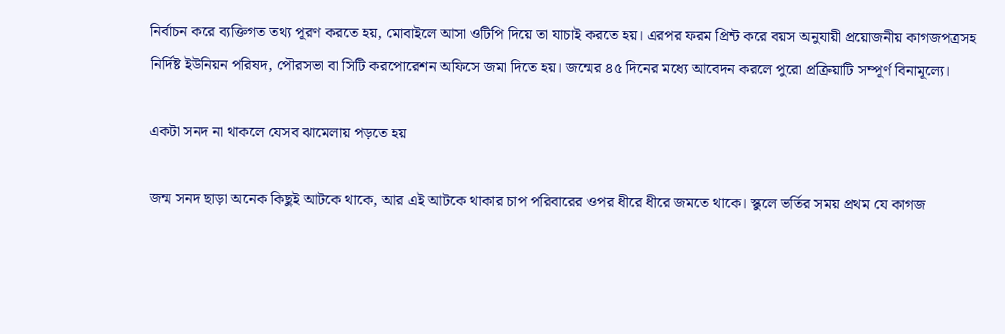নির্বাচন করে ব্যক্তিগত তথ্য পূরণ করতে হয়, মোবাইলে আসা ওটিপি দিয়ে তা যাচাই করতে হয়। এরপর ফরম প্রিন্ট করে বয়স অনুযায়ী প্রয়োজনীয় কাগজপত্রসহ নির্দিষ্ট ইউনিয়ন পরিষদ, পৌরসভা বা সিটি করপোরেশন অফিসে জমা দিতে হয়। জন্মের ৪৫ দিনের মধ্যে আবেদন করলে পুরো প্রক্রিয়াটি সম্পূর্ণ বিনামূল্যে।

একটা সনদ না থাকলে যেসব ঝামেলায় পড়তে হয়

জন্ম সনদ ছাড়া অনেক কিছুই আটকে থাকে, আর এই আটকে থাকার চাপ পরিবারের ওপর ধীরে ধীরে জমতে থাকে। স্কুলে ভর্তির সময় প্রথম যে কাগজ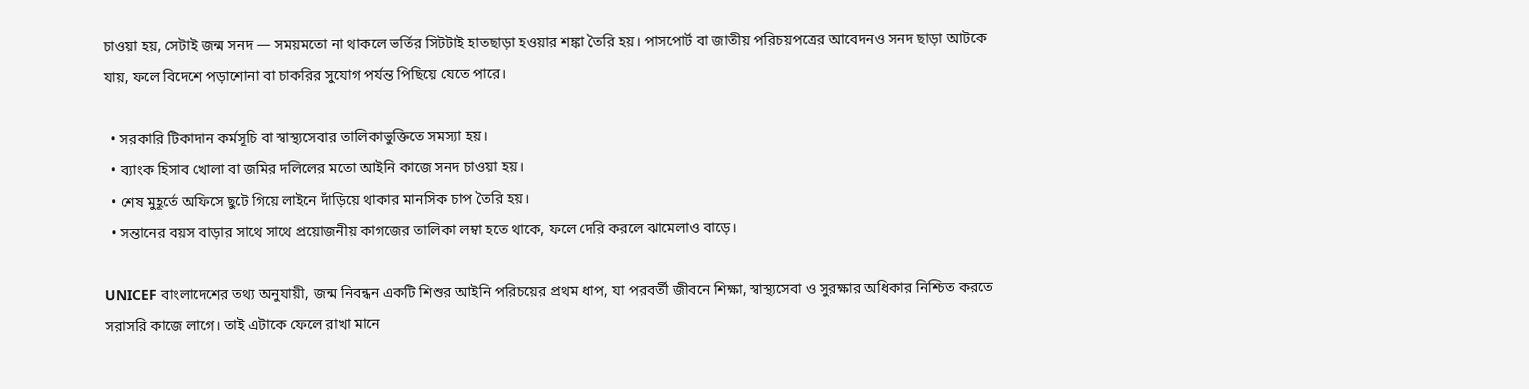চাওয়া হয়, সেটাই জন্ম সনদ — সময়মতো না থাকলে ভর্তির সিটটাই হাতছাড়া হওয়ার শঙ্কা তৈরি হয়। পাসপোর্ট বা জাতীয় পরিচয়পত্রের আবেদনও সনদ ছাড়া আটকে যায়, ফলে বিদেশে পড়াশোনা বা চাকরির সুযোগ পর্যন্ত পিছিয়ে যেতে পারে।

  • সরকারি টিকাদান কর্মসূচি বা স্বাস্থ্যসেবার তালিকাভুক্তিতে সমস্যা হয়।
  • ব্যাংক হিসাব খোলা বা জমির দলিলের মতো আইনি কাজে সনদ চাওয়া হয়।
  • শেষ মুহূর্তে অফিসে ছুটে গিয়ে লাইনে দাঁড়িয়ে থাকার মানসিক চাপ তৈরি হয়।
  • সন্তানের বয়স বাড়ার সাথে সাথে প্রয়োজনীয় কাগজের তালিকা লম্বা হতে থাকে, ফলে দেরি করলে ঝামেলাও বাড়ে।

UNICEF বাংলাদেশের তথ্য অনুযায়ী, জন্ম নিবন্ধন একটি শিশুর আইনি পরিচয়ের প্রথম ধাপ, যা পরবর্তী জীবনে শিক্ষা, স্বাস্থ্যসেবা ও সুরক্ষার অধিকার নিশ্চিত করতে সরাসরি কাজে লাগে। তাই এটাকে ফেলে রাখা মানে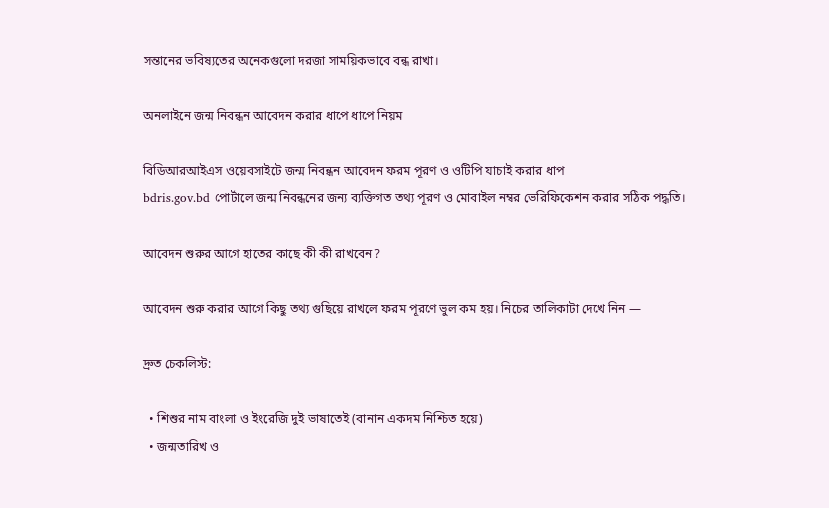সন্তানের ভবিষ্যতের অনেকগুলো দরজা সাময়িকভাবে বন্ধ রাখা।

অনলাইনে জন্ম নিবন্ধন আবেদন করার ধাপে ধাপে নিয়ম

বিডিআরআইএস ওয়েবসাইটে জন্ম নিবন্ধন আবেদন ফরম পূরণ ও ওটিপি যাচাই করার ধাপ
bdris.gov.bd পোর্টালে জন্ম নিবন্ধনের জন্য ব্যক্তিগত তথ্য পূরণ ও মোবাইল নম্বর ভেরিফিকেশন করার সঠিক পদ্ধতি।

আবেদন শুরুর আগে হাতের কাছে কী কী রাখবেন?

আবেদন শুরু করার আগে কিছু তথ্য গুছিয়ে রাখলে ফরম পূরণে ভুল কম হয়। নিচের তালিকাটা দেখে নিন —

দ্রুত চেকলিস্ট:

  • শিশুর নাম বাংলা ও ইংরেজি দুই ভাষাতেই (বানান একদম নিশ্চিত হয়ে)
  • জন্মতারিখ ও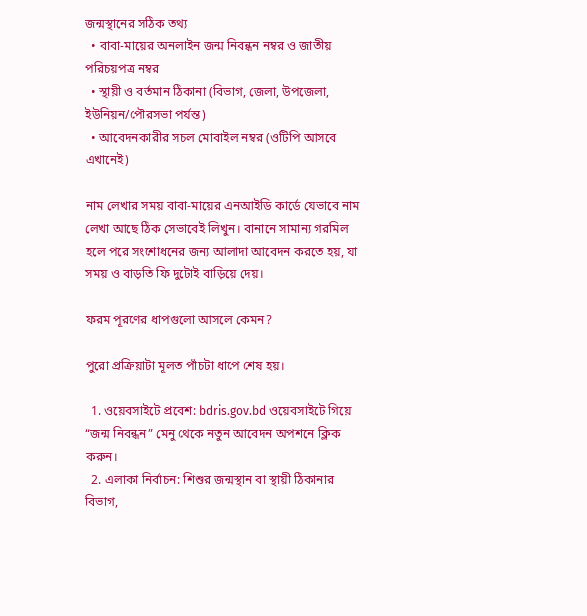জন্মস্থানের সঠিক তথ্য
  • বাবা-মায়ের অনলাইন জন্ম নিবন্ধন নম্বর ও জাতীয় পরিচয়পত্র নম্বর
  • স্থায়ী ও বর্তমান ঠিকানা (বিভাগ, জেলা, উপজেলা, ইউনিয়ন/পৌরসভা পর্যন্ত)
  • আবেদনকারীর সচল মোবাইল নম্বর (ওটিপি আসবে এখানেই)

নাম লেখার সময় বাবা-মায়ের এনআইডি কার্ডে যেভাবে নাম লেখা আছে ঠিক সেভাবেই লিখুন। বানানে সামান্য গরমিল হলে পরে সংশোধনের জন্য আলাদা আবেদন করতে হয়, যা সময় ও বাড়তি ফি দুটোই বাড়িয়ে দেয়।

ফরম পূরণের ধাপগুলো আসলে কেমন?

পুরো প্রক্রিয়াটা মূলত পাঁচটা ধাপে শেষ হয়।

  1. ওয়েবসাইটে প্রবেশ: bdris.gov.bd ওয়েবসাইটে গিয়ে “জন্ম নিবন্ধন” মেনু থেকে নতুন আবেদন অপশনে ক্লিক করুন।
  2. এলাকা নির্বাচন: শিশুর জন্মস্থান বা স্থায়ী ঠিকানার বিভাগ,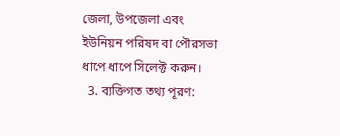জেলা, উপজেলা এবং ইউনিয়ন পরিষদ বা পৌরসভা ধাপে ধাপে সিলেক্ট করুন।
  3. ব্যক্তিগত তথ্য পূরণ: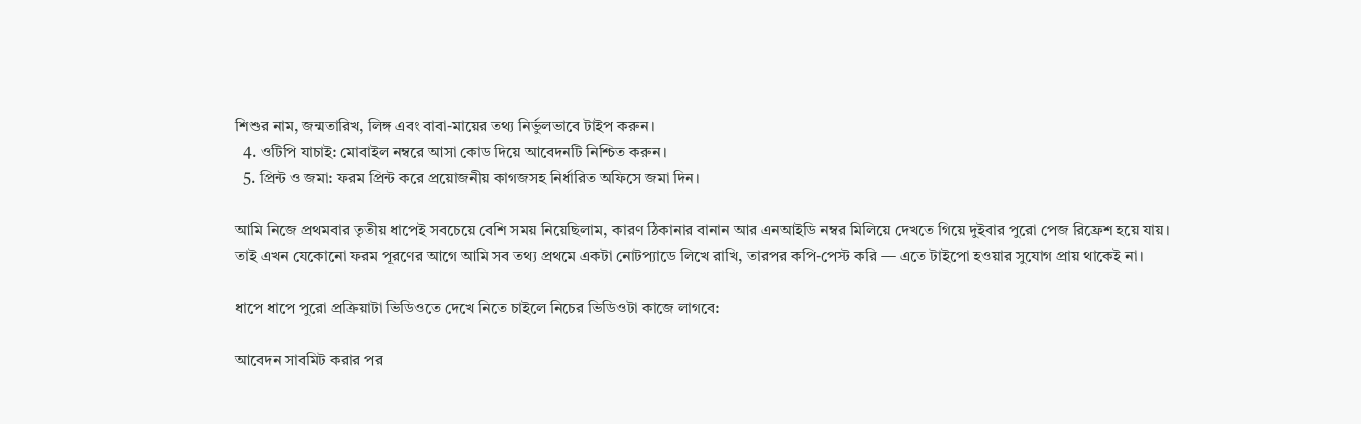শিশুর নাম, জন্মতারিখ, লিঙ্গ এবং বাবা-মায়ের তথ্য নির্ভুলভাবে টাইপ করুন।
  4. ওটিপি যাচাই: মোবাইল নম্বরে আসা কোড দিয়ে আবেদনটি নিশ্চিত করুন।
  5. প্রিন্ট ও জমা: ফরম প্রিন্ট করে প্রয়োজনীয় কাগজসহ নির্ধারিত অফিসে জমা দিন।

আমি নিজে প্রথমবার তৃতীয় ধাপেই সবচেয়ে বেশি সময় নিয়েছিলাম, কারণ ঠিকানার বানান আর এনআইডি নম্বর মিলিয়ে দেখতে গিয়ে দুইবার পুরো পেজ রিফ্রেশ হয়ে যায়। তাই এখন যেকোনো ফরম পূরণের আগে আমি সব তথ্য প্রথমে একটা নোটপ্যাডে লিখে রাখি, তারপর কপি-পেস্ট করি — এতে টাইপো হওয়ার সুযোগ প্রায় থাকেই না।

ধাপে ধাপে পুরো প্রক্রিয়াটা ভিডিওতে দেখে নিতে চাইলে নিচের ভিডিওটা কাজে লাগবে:

আবেদন সাবমিট করার পর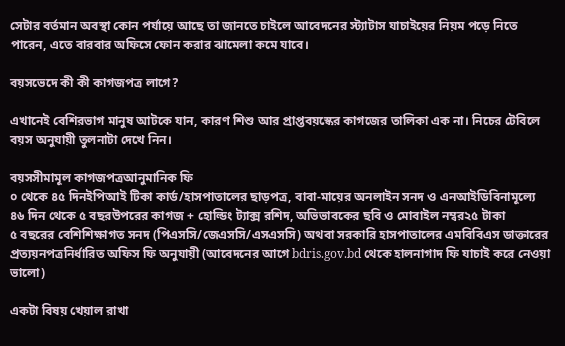সেটার বর্তমান অবস্থা কোন পর্যায়ে আছে তা জানতে চাইলে আবেদনের স্ট্যাটাস যাচাইয়ের নিয়ম পড়ে নিতে পারেন, এতে বারবার অফিসে ফোন করার ঝামেলা কমে যাবে।

বয়সভেদে কী কী কাগজপত্র লাগে?

এখানেই বেশিরভাগ মানুষ আটকে যান, কারণ শিশু আর প্রাপ্তবয়স্কের কাগজের তালিকা এক না। নিচের টেবিলে বয়স অনুযায়ী তুলনাটা দেখে নিন।

বয়সসীমামূল কাগজপত্রআনুমানিক ফি
০ থেকে ৪৫ দিনইপিআই টিকা কার্ড/হাসপাতালের ছাড়পত্র, বাবা-মায়ের অনলাইন সনদ ও এনআইডিবিনামূল্যে
৪৬ দিন থেকে ৫ বছরউপরের কাগজ + হোল্ডিং ট্যাক্স রশিদ, অভিভাবকের ছবি ও মোবাইল নম্বর২৫ টাকা
৫ বছরের বেশিশিক্ষাগত সনদ (পিএসসি/জেএসসি/এসএসসি) অথবা সরকারি হাসপাতালের এমবিবিএস ডাক্তারের প্রত্যয়নপত্রনির্ধারিত অফিস ফি অনুযায়ী (আবেদনের আগে bdris.gov.bd থেকে হালনাগাদ ফি যাচাই করে নেওয়া ভালো)

একটা বিষয় খেয়াল রাখা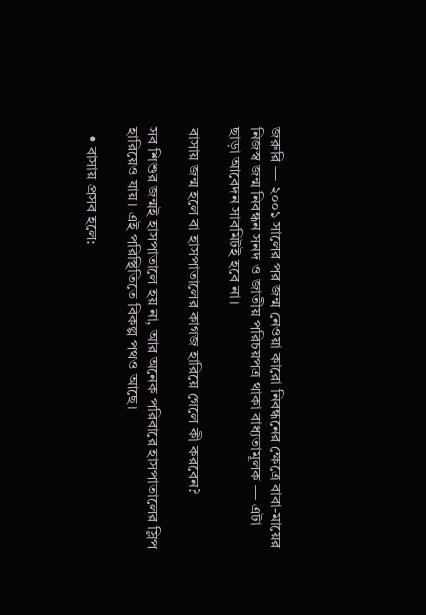জরুরি — ২০০১ সালের পর জন্ম নেওয়া কারো নিবন্ধনের ক্ষেত্রে বাবা-মায়ের নিজস্ব জন্ম নিবন্ধন সনদ ও জাতীয় পরিচয়পত্র থাকা বাধ্যতামূলক — এটা ছাড়া আবেদন সাবমিটই হবে না।

বাসায় জন্ম হলে বা হাসপাতালের কাগজ হারিয়ে গেলে কী করবেন?

সব শিশুর জন্মই হাসপাতালে হয় না, আর অনেক পরিবারে হাসপাতালের স্লিপ হারিয়েও যায়। এই পরিস্থিতিতে বিকল্প পথও আছে।

  • বাসায় প্রসব হলে: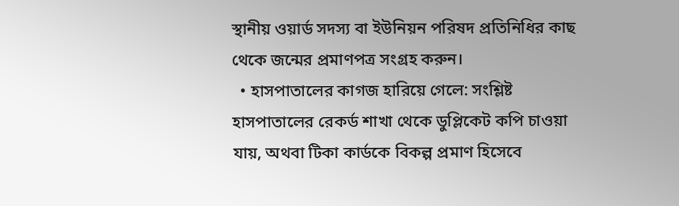স্থানীয় ওয়ার্ড সদস্য বা ইউনিয়ন পরিষদ প্রতিনিধির কাছ থেকে জন্মের প্রমাণপত্র সংগ্রহ করুন।
  • হাসপাতালের কাগজ হারিয়ে গেলে: সংশ্লিষ্ট হাসপাতালের রেকর্ড শাখা থেকে ডুপ্লিকেট কপি চাওয়া যায়, অথবা টিকা কার্ডকে বিকল্প প্রমাণ হিসেবে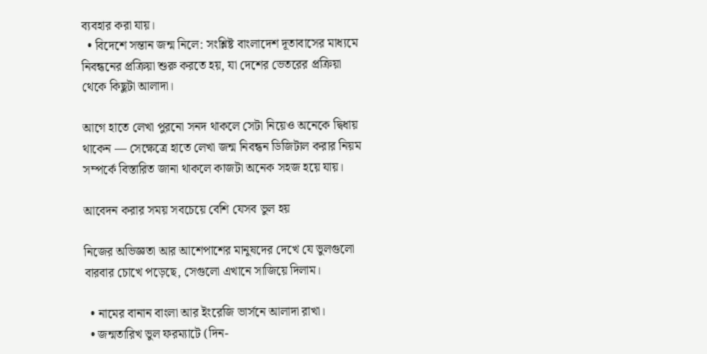ব্যবহার করা যায়।
  • বিদেশে সন্তান জন্ম নিলে: সংশ্লিষ্ট বাংলাদেশ দূতাবাসের মাধ্যমে নিবন্ধনের প্রক্রিয়া শুরু করতে হয়, যা দেশের ভেতরের প্রক্রিয়া থেকে কিছুটা আলাদা।

আগে হাতে লেখা পুরনো সনদ থাকলে সেটা নিয়েও অনেকে দ্বিধায় থাকেন — সেক্ষেত্রে হাতে লেখা জন্ম নিবন্ধন ডিজিটাল করার নিয়ম সম্পর্কে বিস্তারিত জানা থাকলে কাজটা অনেক সহজ হয়ে যায়।

আবেদন করার সময় সবচেয়ে বেশি যেসব ভুল হয়

নিজের অভিজ্ঞতা আর আশেপাশের মানুষদের দেখে যে ভুলগুলো বারবার চোখে পড়েছে, সেগুলো এখানে সাজিয়ে দিলাম।

  • নামের বানান বাংলা আর ইংরেজি ভার্সনে আলাদা রাখা।
  • জন্মতারিখ ভুল ফরম্যাটে (দিন-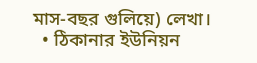মাস-বছর গুলিয়ে) লেখা।
  • ঠিকানার ইউনিয়ন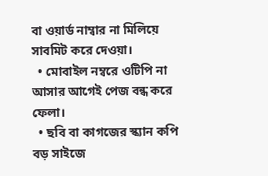বা ওয়ার্ড নাম্বার না মিলিয়ে সাবমিট করে দেওয়া।
  • মোবাইল নম্বরে ওটিপি না আসার আগেই পেজ বন্ধ করে ফেলা।
  • ছবি বা কাগজের স্ক্যান কপি বড় সাইজে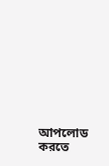আপলোড করতে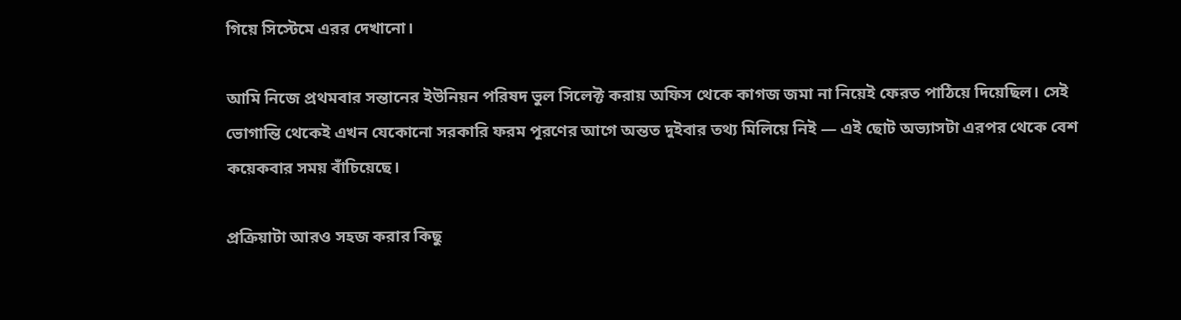গিয়ে সিস্টেমে এরর দেখানো।

আমি নিজে প্রথমবার সন্তানের ইউনিয়ন পরিষদ ভুল সিলেক্ট করায় অফিস থেকে কাগজ জমা না নিয়েই ফেরত পাঠিয়ে দিয়েছিল। সেই ভোগান্তি থেকেই এখন যেকোনো সরকারি ফরম পূরণের আগে অন্তত দুইবার তথ্য মিলিয়ে নিই — এই ছোট অভ্যাসটা এরপর থেকে বেশ কয়েকবার সময় বাঁচিয়েছে।

প্রক্রিয়াটা আরও সহজ করার কিছু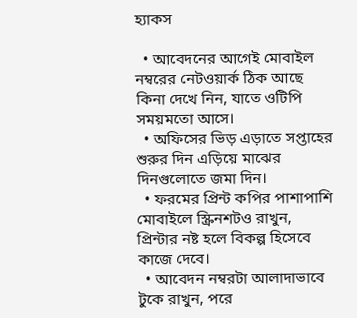হ্যাকস

  • আবেদনের আগেই মোবাইল নম্বরের নেটওয়ার্ক ঠিক আছে কিনা দেখে নিন, যাতে ওটিপি সময়মতো আসে।
  • অফিসের ভিড় এড়াতে সপ্তাহের শুরুর দিন এড়িয়ে মাঝের দিনগুলোতে জমা দিন।
  • ফরমের প্রিন্ট কপির পাশাপাশি মোবাইলে স্ক্রিনশটও রাখুন, প্রিন্টার নষ্ট হলে বিকল্প হিসেবে কাজে দেবে।
  • আবেদন নম্বরটা আলাদাভাবে টুকে রাখুন, পরে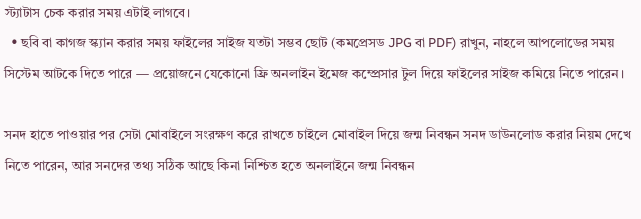স্ট্যাটাস চেক করার সময় এটাই লাগবে।
  • ছবি বা কাগজ স্ক্যান করার সময় ফাইলের সাইজ যতটা সম্ভব ছোট (কমপ্রেসড JPG বা PDF) রাখুন, নাহলে আপলোডের সময় সিস্টেম আটকে দিতে পারে — প্রয়োজনে যেকোনো ফ্রি অনলাইন ইমেজ কম্প্রেসার টুল দিয়ে ফাইলের সাইজ কমিয়ে নিতে পারেন।

সনদ হাতে পাওয়ার পর সেটা মোবাইলে সংরক্ষণ করে রাখতে চাইলে মোবাইল দিয়ে জন্ম নিবন্ধন সনদ ডাউনলোড করার নিয়ম দেখে নিতে পারেন, আর সনদের তথ্য সঠিক আছে কিনা নিশ্চিত হতে অনলাইনে জন্ম নিবন্ধন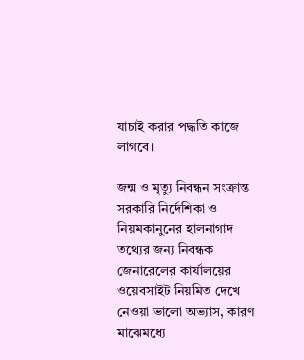যাচাই করার পদ্ধতি কাজে লাগবে।

জন্ম ও মৃত্যু নিবন্ধন সংক্রান্ত সরকারি নির্দেশিকা ও নিয়মকানুনের হালনাগাদ তথ্যের জন্য নিবন্ধক জেনারেলের কার্যালয়ের ওয়েবসাইট নিয়মিত দেখে নেওয়া ভালো অভ্যাস, কারণ মাঝেমধ্যে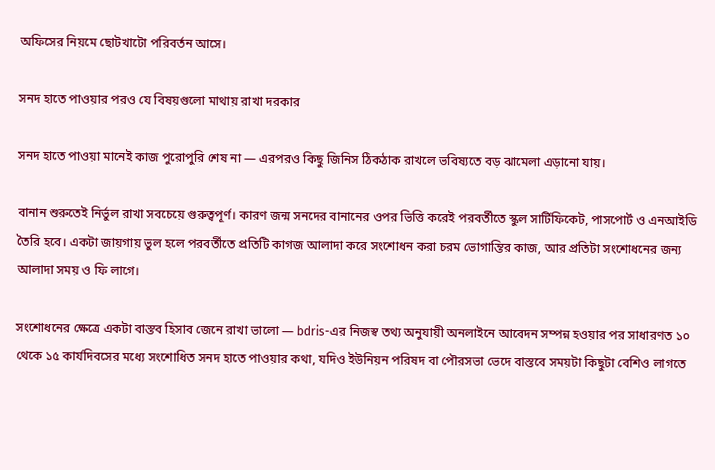অফিসের নিয়মে ছোটখাটো পরিবর্তন আসে।

সনদ হাতে পাওয়ার পরও যে বিষয়গুলো মাথায় রাখা দরকার

সনদ হাতে পাওয়া মানেই কাজ পুরোপুরি শেষ না — এরপরও কিছু জিনিস ঠিকঠাক রাখলে ভবিষ্যতে বড় ঝামেলা এড়ানো যায়।

বানান শুরুতেই নির্ভুল রাখা সবচেয়ে গুরুত্বপূর্ণ। কারণ জন্ম সনদের বানানের ওপর ভিত্তি করেই পরবর্তীতে স্কুল সার্টিফিকেট, পাসপোর্ট ও এনআইডি তৈরি হবে। একটা জায়গায় ভুল হলে পরবর্তীতে প্রতিটি কাগজ আলাদা করে সংশোধন করা চরম ভোগান্তির কাজ, আর প্রতিটা সংশোধনের জন্য আলাদা সময় ও ফি লাগে।

সংশোধনের ক্ষেত্রে একটা বাস্তব হিসাব জেনে রাখা ভালো — bdris-এর নিজস্ব তথ্য অনুযায়ী অনলাইনে আবেদন সম্পন্ন হওয়ার পর সাধারণত ১০ থেকে ১৫ কার্যদিবসের মধ্যে সংশোধিত সনদ হাতে পাওয়ার কথা, যদিও ইউনিয়ন পরিষদ বা পৌরসভা ভেদে বাস্তবে সময়টা কিছুটা বেশিও লাগতে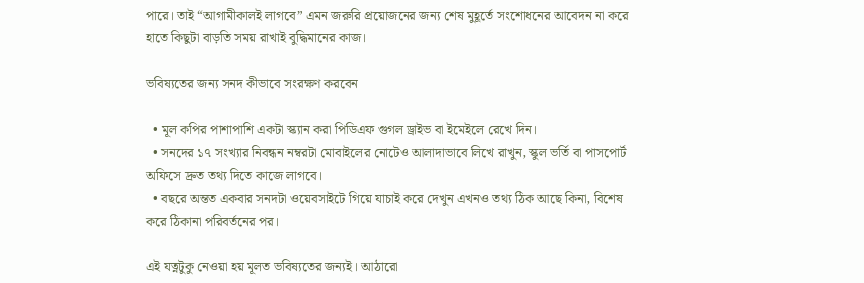পারে। তাই “আগামীকালই লাগবে” এমন জরুরি প্রয়োজনের জন্য শেষ মুহূর্তে সংশোধনের আবেদন না করে হাতে কিছুটা বাড়তি সময় রাখাই বুদ্ধিমানের কাজ।

ভবিষ্যতের জন্য সনদ কীভাবে সংরক্ষণ করবেন

  • মূল কপির পাশাপাশি একটা স্ক্যান করা পিডিএফ গুগল ড্রাইভ বা ইমেইলে রেখে দিন।
  • সনদের ১৭ সংখ্যার নিবন্ধন নম্বরটা মোবাইলের নোটেও আলাদাভাবে লিখে রাখুন, স্কুল ভর্তি বা পাসপোর্ট অফিসে দ্রুত তথ্য দিতে কাজে লাগবে।
  • বছরে অন্তত একবার সনদটা ওয়েবসাইটে গিয়ে যাচাই করে দেখুন এখনও তথ্য ঠিক আছে কিনা, বিশেষ করে ঠিকানা পরিবর্তনের পর।

এই যত্নটুকু নেওয়া হয় মূলত ভবিষ্যতের জন্যই। আঠারো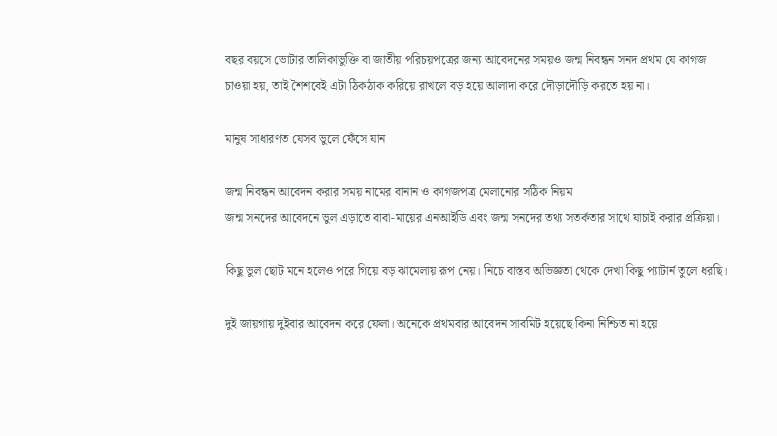বছর বয়সে ভোটার তালিকাভুক্তি বা জাতীয় পরিচয়পত্রের জন্য আবেদনের সময়ও জন্ম নিবন্ধন সনদ প্রথম যে কাগজ চাওয়া হয়, তাই শৈশবেই এটা ঠিকঠাক করিয়ে রাখলে বড় হয়ে আলাদা করে দৌড়াদৌড়ি করতে হয় না।

মানুষ সাধারণত যেসব ভুলে ফেঁসে যান

জন্ম নিবন্ধন আবেদন করার সময় নামের বানান ও কাগজপত্র মেলানোর সঠিক নিয়ম
জন্ম সনদের আবেদনে ভুল এড়াতে বাবা-মায়ের এনআইডি এবং জন্ম সনদের তথ্য সতর্কতার সাথে যাচাই করার প্রক্রিয়া।

কিছু ভুল ছোট মনে হলেও পরে গিয়ে বড় ঝামেলায় রূপ নেয়। নিচে বাস্তব অভিজ্ঞতা থেকে দেখা কিছু প্যাটার্ন তুলে ধরছি।

দুই জায়গায় দুইবার আবেদন করে ফেলা। অনেকে প্রথমবার আবেদন সাবমিট হয়েছে কিনা নিশ্চিত না হয়ে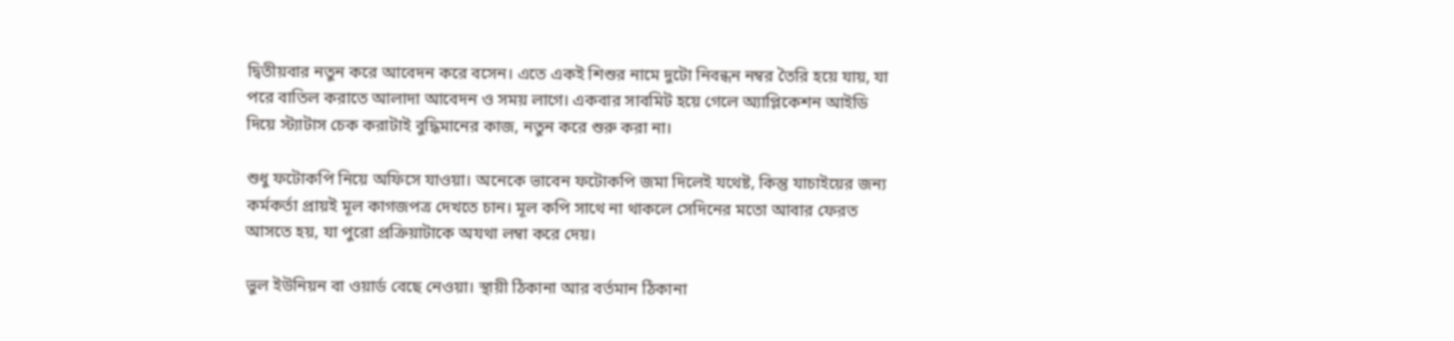দ্বিতীয়বার নতুন করে আবেদন করে বসেন। এতে একই শিশুর নামে দুটো নিবন্ধন নম্বর তৈরি হয়ে যায়, যা পরে বাতিল করাতে আলাদা আবেদন ও সময় লাগে। একবার সাবমিট হয়ে গেলে অ্যাপ্লিকেশন আইডি দিয়ে স্ট্যাটাস চেক করাটাই বুদ্ধিমানের কাজ, নতুন করে শুরু করা না।

শুধু ফটোকপি নিয়ে অফিসে যাওয়া। অনেকে ভাবেন ফটোকপি জমা দিলেই যথেষ্ট, কিন্তু যাচাইয়ের জন্য কর্মকর্তা প্রায়ই মূল কাগজপত্র দেখতে চান। মূল কপি সাথে না থাকলে সেদিনের মতো আবার ফেরত আসতে হয়, যা পুরো প্রক্রিয়াটাকে অযথা লম্বা করে দেয়।

ভুল ইউনিয়ন বা ওয়ার্ড বেছে নেওয়া। স্থায়ী ঠিকানা আর বর্তমান ঠিকানা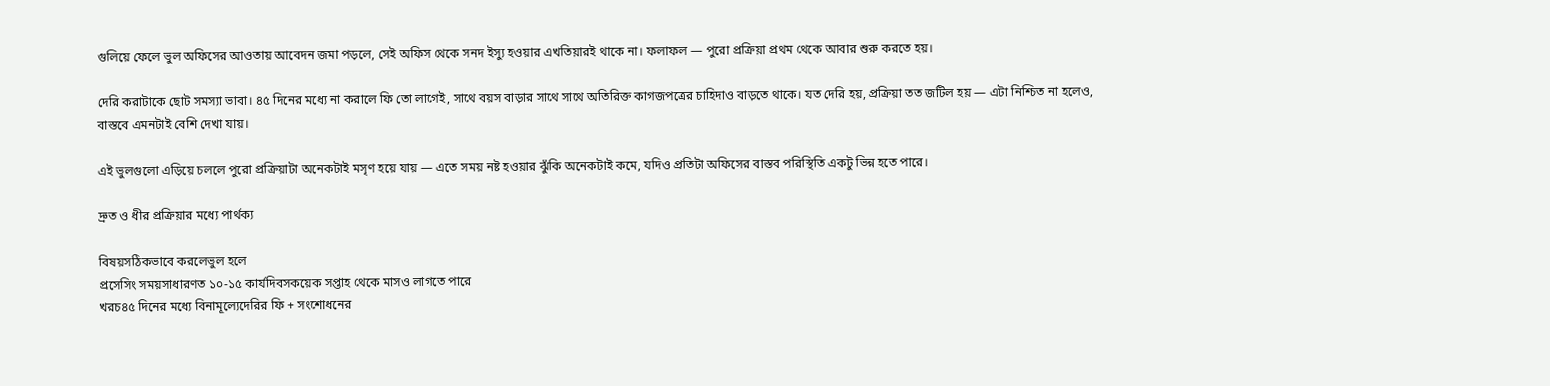গুলিয়ে ফেলে ভুল অফিসের আওতায় আবেদন জমা পড়লে, সেই অফিস থেকে সনদ ইস্যু হওয়ার এখতিয়ারই থাকে না। ফলাফল — পুরো প্রক্রিয়া প্রথম থেকে আবার শুরু করতে হয়।

দেরি করাটাকে ছোট সমস্যা ভাবা। ৪৫ দিনের মধ্যে না করালে ফি তো লাগেই, সাথে বয়স বাড়ার সাথে সাথে অতিরিক্ত কাগজপত্রের চাহিদাও বাড়তে থাকে। যত দেরি হয়, প্রক্রিয়া তত জটিল হয় — এটা নিশ্চিত না হলেও, বাস্তবে এমনটাই বেশি দেখা যায়।

এই ভুলগুলো এড়িয়ে চললে পুরো প্রক্রিয়াটা অনেকটাই মসৃণ হয়ে যায় — এতে সময় নষ্ট হওয়ার ঝুঁকি অনেকটাই কমে, যদিও প্রতিটা অফিসের বাস্তব পরিস্থিতি একটু ভিন্ন হতে পারে।

দ্রুত ও ধীর প্রক্রিয়ার মধ্যে পার্থক্য

বিষয়সঠিকভাবে করলেভুল হলে
প্রসেসিং সময়সাধারণত ১০-১৫ কার্যদিবসকয়েক সপ্তাহ থেকে মাসও লাগতে পারে
খরচ৪৫ দিনের মধ্যে বিনামূল্যেদেরির ফি + সংশোধনের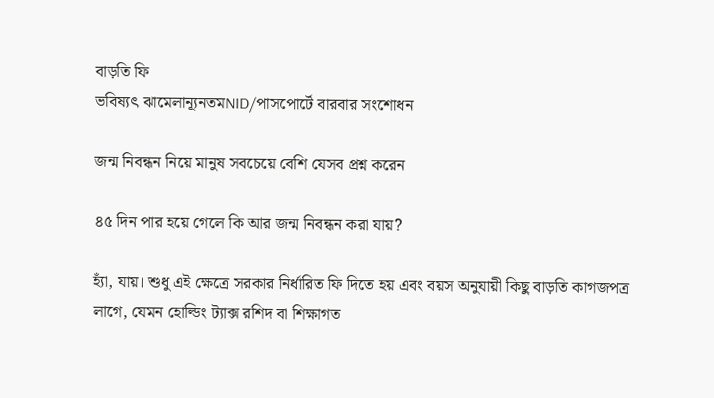বাড়তি ফি
ভবিষ্যৎ ঝামেলান্যূনতমNID/পাসপোর্টে বারবার সংশোধন

জন্ম নিবন্ধন নিয়ে মানুষ সবচেয়ে বেশি যেসব প্রশ্ন করেন

৪৫ দিন পার হয়ে গেলে কি আর জন্ম নিবন্ধন করা যায়?

হ্যাঁ, যায়। শুধু এই ক্ষেত্রে সরকার নির্ধারিত ফি দিতে হয় এবং বয়স অনুযায়ী কিছু বাড়তি কাগজপত্র লাগে, যেমন হোল্ডিং ট্যাক্স রশিদ বা শিক্ষাগত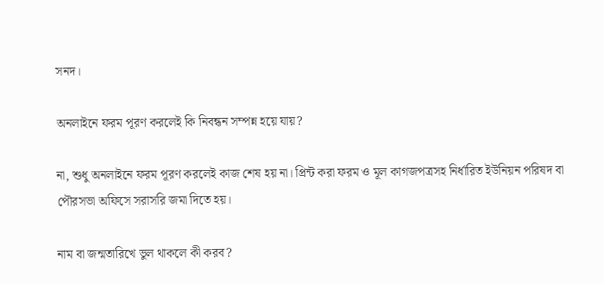সনদ।

অনলাইনে ফরম পূরণ করলেই কি নিবন্ধন সম্পন্ন হয়ে যায়?

না, শুধু অনলাইনে ফরম পূরণ করলেই কাজ শেষ হয় না। প্রিন্ট করা ফরম ও মূল কাগজপত্রসহ নির্ধারিত ইউনিয়ন পরিষদ বা পৌরসভা অফিসে সরাসরি জমা দিতে হয়।

নাম বা জন্মতারিখে ভুল থাকলে কী করব?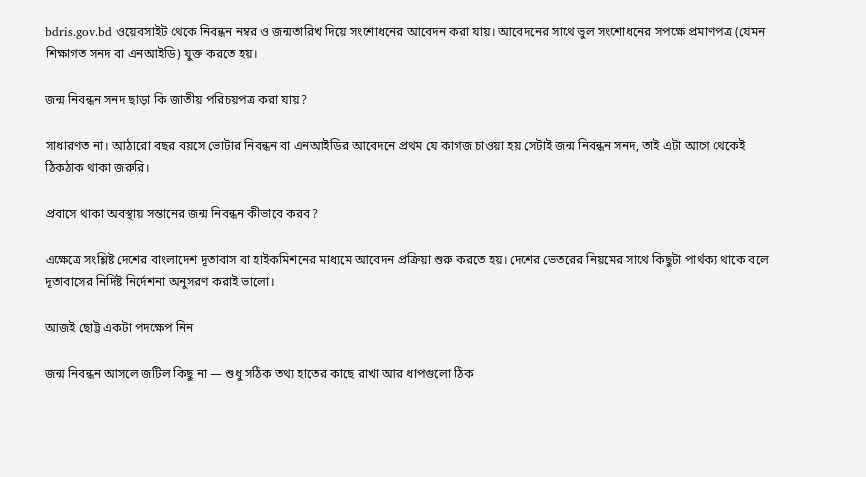bdris.gov.bd ওয়েবসাইট থেকে নিবন্ধন নম্বর ও জন্মতারিখ দিয়ে সংশোধনের আবেদন করা যায়। আবেদনের সাথে ভুল সংশোধনের সপক্ষে প্রমাণপত্র (যেমন শিক্ষাগত সনদ বা এনআইডি) যুক্ত করতে হয়।

জন্ম নিবন্ধন সনদ ছাড়া কি জাতীয় পরিচয়পত্র করা যায়?

সাধারণত না। আঠারো বছর বয়সে ভোটার নিবন্ধন বা এনআইডির আবেদনে প্রথম যে কাগজ চাওয়া হয় সেটাই জন্ম নিবন্ধন সনদ, তাই এটা আগে থেকেই ঠিকঠাক থাকা জরুরি।

প্রবাসে থাকা অবস্থায় সন্তানের জন্ম নিবন্ধন কীভাবে করব?

এক্ষেত্রে সংশ্লিষ্ট দেশের বাংলাদেশ দূতাবাস বা হাইকমিশনের মাধ্যমে আবেদন প্রক্রিয়া শুরু করতে হয়। দেশের ভেতরের নিয়মের সাথে কিছুটা পার্থক্য থাকে বলে দূতাবাসের নির্দিষ্ট নির্দেশনা অনুসরণ করাই ভালো।

আজই ছোট্ট একটা পদক্ষেপ নিন

জন্ম নিবন্ধন আসলে জটিল কিছু না — শুধু সঠিক তথ্য হাতের কাছে রাখা আর ধাপগুলো ঠিক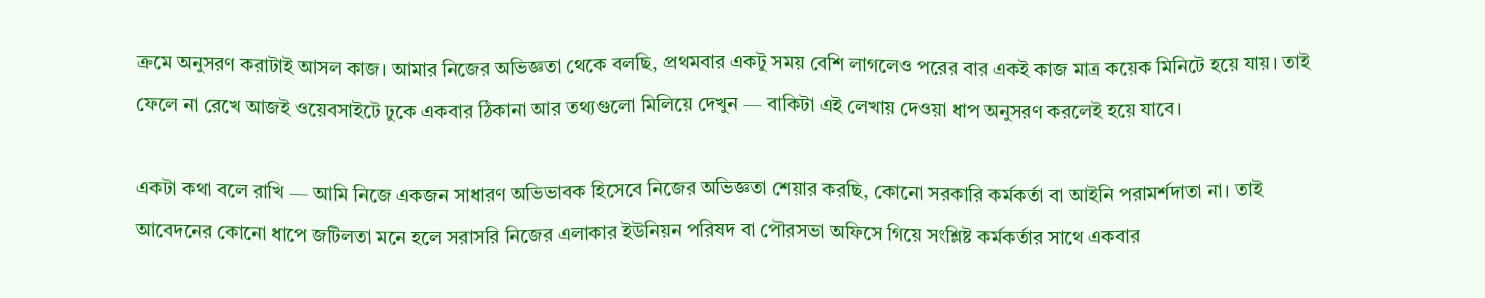ক্রমে অনুসরণ করাটাই আসল কাজ। আমার নিজের অভিজ্ঞতা থেকে বলছি, প্রথমবার একটু সময় বেশি লাগলেও পরের বার একই কাজ মাত্র কয়েক মিনিটে হয়ে যায়। তাই ফেলে না রেখে আজই ওয়েবসাইটে ঢুকে একবার ঠিকানা আর তথ্যগুলো মিলিয়ে দেখুন — বাকিটা এই লেখায় দেওয়া ধাপ অনুসরণ করলেই হয়ে যাবে।

একটা কথা বলে রাখি — আমি নিজে একজন সাধারণ অভিভাবক হিসেবে নিজের অভিজ্ঞতা শেয়ার করছি, কোনো সরকারি কর্মকর্তা বা আইনি পরামর্শদাতা না। তাই আবেদনের কোনো ধাপে জটিলতা মনে হলে সরাসরি নিজের এলাকার ইউনিয়ন পরিষদ বা পৌরসভা অফিসে গিয়ে সংশ্লিষ্ট কর্মকর্তার সাথে একবার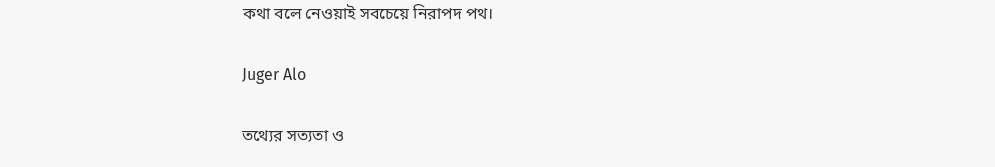কথা বলে নেওয়াই সবচেয়ে নিরাপদ পথ।

Juger Alo

তথ্যের সত্যতা ও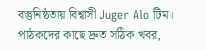বস্তুনিষ্ঠতায় বিশ্বাসী Juger Alo টিম। পাঠকদের কাছে দ্রুত সঠিক খবর,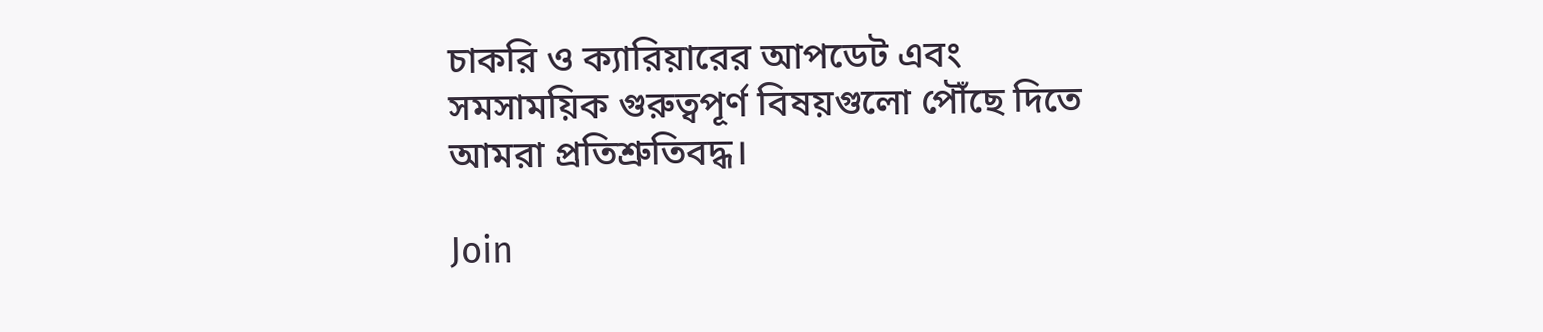চাকরি ও ক্যারিয়ারের আপডেট এবং সমসাময়িক গুরুত্বপূর্ণ বিষয়গুলো পৌঁছে দিতে আমরা প্রতিশ্রুতিবদ্ধ।

Join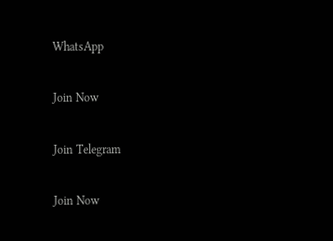WhatsApp

Join Now

Join Telegram

Join Now